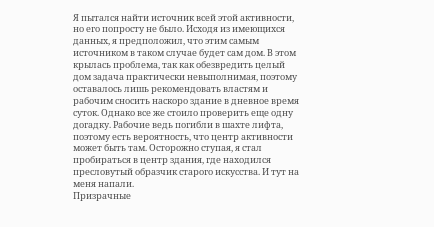Я пытался найти источник всей этой активности, но его попросту не было. Исходя из имеющихся данных, я предположил, что этим самым источником в таком случае будет сам дом. В этом крылась проблема, так как обезвредить целый дом задача практически невыполнимая, поэтому оставалось лишь рекомендовать властям и рабочим сносить наскоро здание в дневное время суток. Однако все же стоило проверить еще одну догадку. Рабочие ведь погибли в шахте лифта, поэтому есть вероятность, что центр активности может быть там. Осторожно ступая, я стал пробираться в центр здания, где находился пресловутый образчик старого искусства. И тут на меня напали.
Призрачные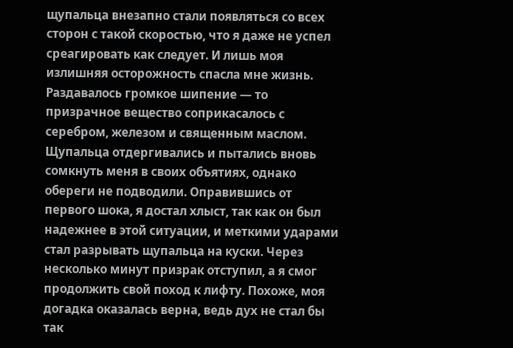щупальца внезапно стали появляться со всех сторон с такой скоростью, что я даже не успел среагировать как следует. И лишь моя излишняя осторожность спасла мне жизнь. Раздавалось громкое шипение — то призрачное вещество соприкасалось с серебром, железом и священным маслом. Щупальца отдергивались и пытались вновь сомкнуть меня в своих объятиях, однако обереги не подводили. Оправившись от первого шока, я достал хлыст, так как он был надежнее в этой ситуации, и меткими ударами стал разрывать щупальца на куски. Через несколько минут призрак отступил, а я смог продолжить свой поход к лифту. Похоже, моя догадка оказалась верна, ведь дух не стал бы так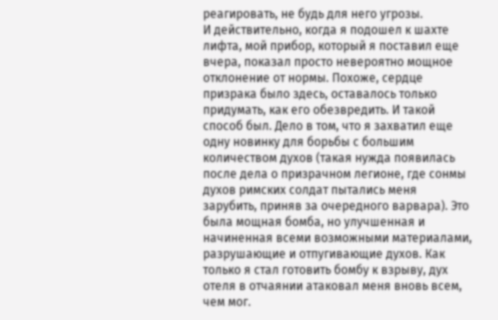реагировать, не будь для него угрозы.
И действительно, когда я подошел к шахте лифта, мой прибор, который я поставил еще вчера, показал просто невероятно мощное отклонение от нормы. Похоже, сердце призрака было здесь, оставалось только придумать, как его обезвредить. И такой способ был. Дело в том, что я захватил еще одну новинку для борьбы с большим количеством духов (такая нужда появилась после дела о призрачном легионе, где сонмы духов римских солдат пытались меня зарубить, приняв за очередного варвара). Это была мощная бомба, но улучшенная и начиненная всеми возможными материалами, разрушающие и отпугивающие духов. Как только я стал готовить бомбу к взрыву, дух отеля в отчаянии атаковал меня вновь всем, чем мог.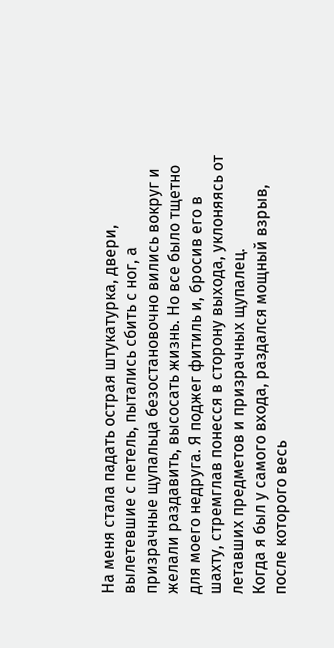На меня стала падать острая штукатурка, двери, вылетевшие с петель, пытались сбить с ног, а призрачные щупальца безостановочно вились вокруг и желали раздавить, высосать жизнь. Но все было тщетно для моего недруга. Я поджег фитиль и, бросив его в шахту, стремглав понесся в сторону выхода, уклоняясь от летавших предметов и призрачных щупалец.
Когда я был у самого входа, раздался мощный взрыв, после которого весь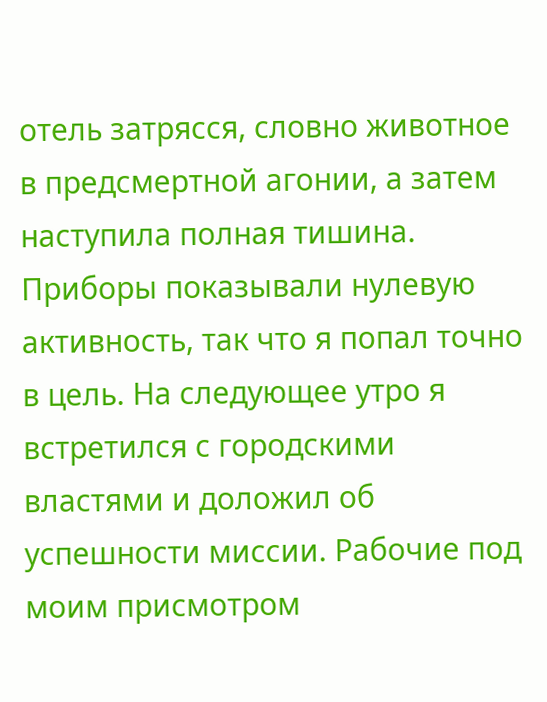отель затрясся, словно животное в предсмертной агонии, а затем наступила полная тишина. Приборы показывали нулевую активность, так что я попал точно в цель. На следующее утро я встретился с городскими властями и доложил об успешности миссии. Рабочие под моим присмотром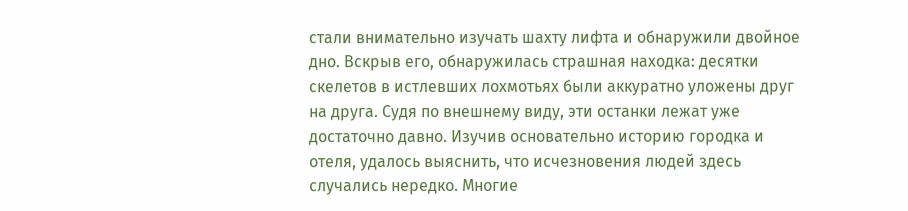стали внимательно изучать шахту лифта и обнаружили двойное дно. Вскрыв его, обнаружилась страшная находка: десятки скелетов в истлевших лохмотьях были аккуратно уложены друг на друга. Судя по внешнему виду, эти останки лежат уже достаточно давно. Изучив основательно историю городка и отеля, удалось выяснить, что исчезновения людей здесь случались нередко. Многие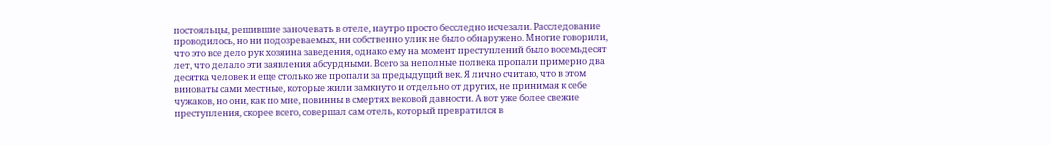постояльцы, решившие заночевать в отеле, наутро просто бесследно исчезали. Расследование проводилось, но ни подозреваемых, ни собственно улик не было обнаружено. Многие говорили, что это все дело рук хозяина заведения, однако ему на момент преступлений было восемьдесят лет, что делало эти заявления абсурдными. Всего за неполные полвека пропали примерно два десятка человек и еще столько же пропали за предыдущий век. Я лично считаю, что в этом виноваты сами местные, которые жили замкнуто и отдельно от других, не принимая к себе чужаков, но они, как по мне, повинны в смертях вековой давности. А вот уже более свежие преступления, скорее всего, совершал сам отель, который превратился в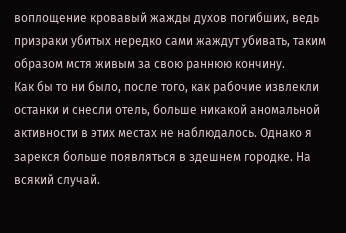воплощение кровавый жажды духов погибших, ведь призраки убитых нередко сами жаждут убивать, таким образом мстя живым за свою раннюю кончину.
Как бы то ни было, после того, как рабочие извлекли останки и снесли отель, больше никакой аномальной активности в этих местах не наблюдалось. Однако я зарекся больше появляться в здешнем городке. На всякий случай.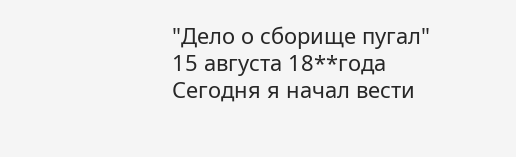"Дело о сборище пугал"
15 августа 18**года
Сегодня я начал вести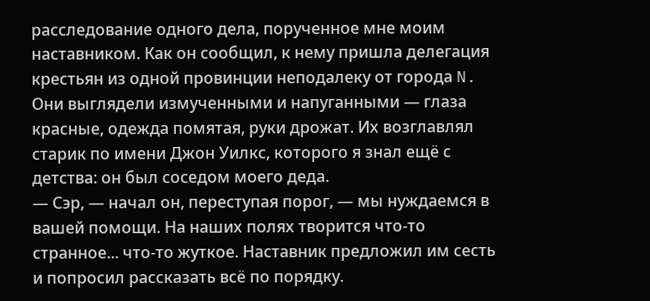расследование одного дела, порученное мне моим наставником. Как он сообщил, к нему пришла делегация крестьян из одной провинции неподалеку от города N. Они выглядели измученными и напуганными — глаза красные, одежда помятая, руки дрожат. Их возглавлял старик по имени Джон Уилкс, которого я знал ещё с детства: он был соседом моего деда.
— Сэр, — начал он, переступая порог, — мы нуждаемся в вашей помощи. На наших полях творится что-то странное... что-то жуткое. Наставник предложил им сесть и попросил рассказать всё по порядку.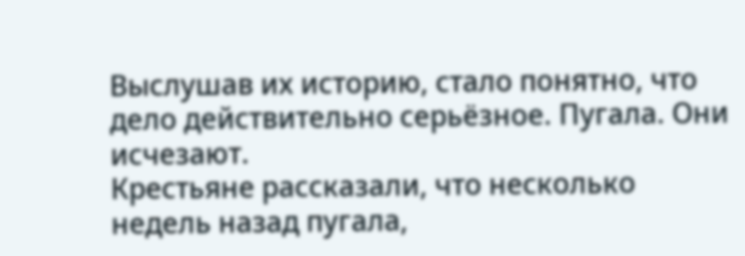Выслушав их историю, стало понятно, что дело действительно серьёзное. Пугала. Они исчезают.
Крестьяне рассказали, что несколько недель назад пугала,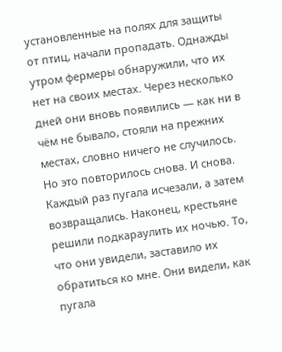установленные на полях для защиты от птиц, начали пропадать. Однажды утром фермеры обнаружили, что их нет на своих местах. Через несколько дней они вновь появились — как ни в чём не бывало, стояли на прежних местах, словно ничего не случилось. Но это повторилось снова. И снова. Каждый раз пугала исчезали, а затем возвращались. Наконец, крестьяне решили подкараулить их ночью. То, что они увидели, заставило их обратиться ко мне. Они видели, как пугала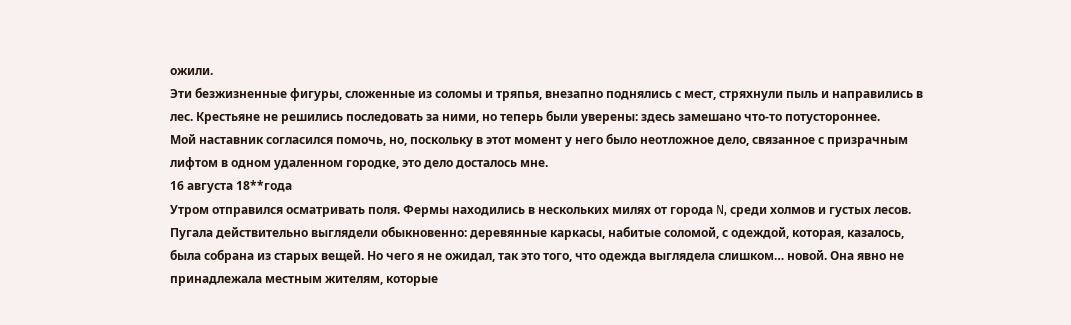ожили.
Эти безжизненные фигуры, сложенные из соломы и тряпья, внезапно поднялись с мест, стряхнули пыль и направились в лес. Крестьяне не решились последовать за ними, но теперь были уверены: здесь замешано что-то потустороннее.
Мой наставник согласился помочь, но, поскольку в этот момент у него было неотложное дело, связанное с призрачным лифтом в одном удаленном городке, это дело досталось мне.
16 августа 18**года
Утром отправился осматривать поля. Фермы находились в нескольких милях от города N, среди холмов и густых лесов. Пугала действительно выглядели обыкновенно: деревянные каркасы, набитые соломой, с одеждой, которая, казалось, была собрана из старых вещей. Но чего я не ожидал, так это того, что одежда выглядела слишком… новой. Она явно не принадлежала местным жителям, которые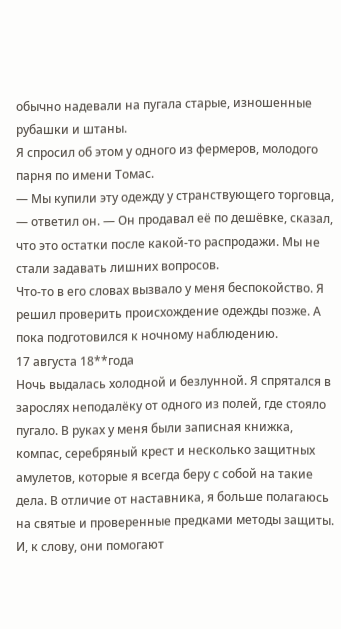обычно надевали на пугала старые, изношенные рубашки и штаны.
Я спросил об этом у одного из фермеров, молодого парня по имени Томас.
— Мы купили эту одежду у странствующего торговца, — ответил он. — Он продавал её по дешёвке, сказал, что это остатки после какой-то распродажи. Мы не стали задавать лишних вопросов.
Что-то в его словах вызвало у меня беспокойство. Я решил проверить происхождение одежды позже. А пока подготовился к ночному наблюдению.
17 августа 18**года
Ночь выдалась холодной и безлунной. Я спрятался в зарослях неподалёку от одного из полей, где стояло пугало. В руках у меня были записная книжка, компас, серебряный крест и несколько защитных амулетов, которые я всегда беру с собой на такие дела. В отличие от наставника, я больше полагаюсь на святые и проверенные предками методы защиты. И, к слову, они помогают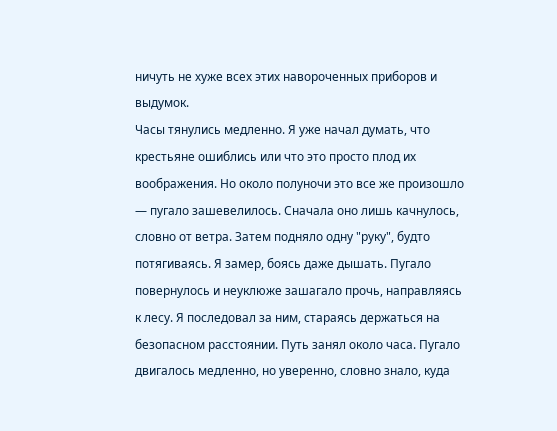ничуть не хуже всех этих навороченных приборов и выдумок.
Часы тянулись медленно. Я уже начал думать, что крестьяне ошиблись или что это просто плод их воображения. Но около полуночи это все же произошло — пугало зашевелилось. Сначала оно лишь качнулось, словно от ветра. Затем подняло одну "руку", будто потягиваясь. Я замер, боясь даже дышать. Пугало повернулось и неуклюже зашагало прочь, направляясь к лесу. Я последовал за ним, стараясь держаться на безопасном расстоянии. Путь занял около часа. Пугало двигалось медленно, но уверенно, словно знало, куда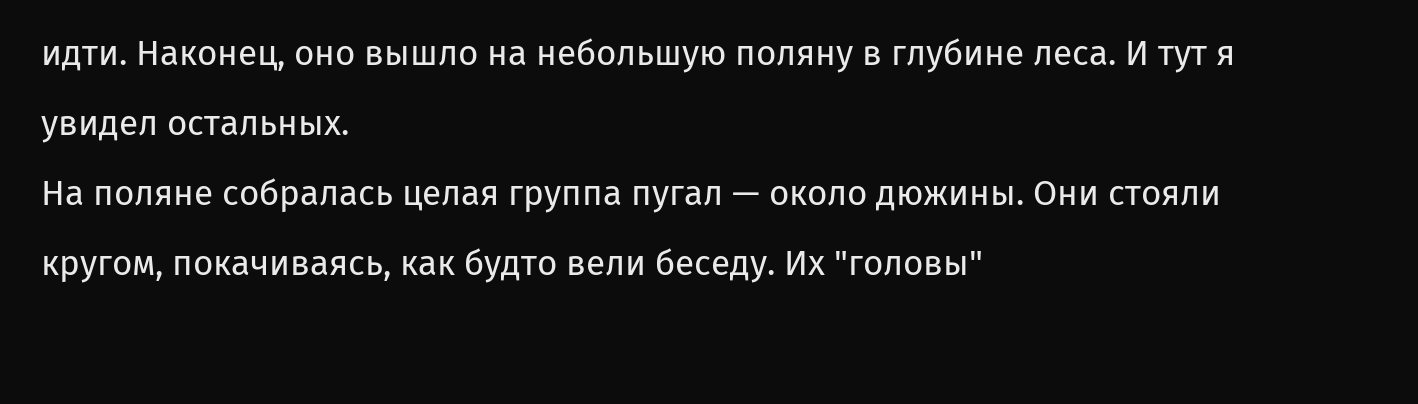идти. Наконец, оно вышло на небольшую поляну в глубине леса. И тут я увидел остальных.
На поляне собралась целая группа пугал — около дюжины. Они стояли кругом, покачиваясь, как будто вели беседу. Их "головы"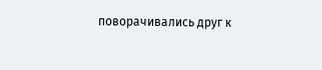поворачивались друг к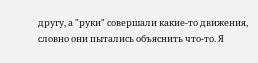другу, а "руки" совершали какие-то движения, словно они пытались объяснить что-то. Я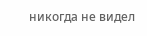никогда не видел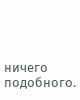ничего подобного.